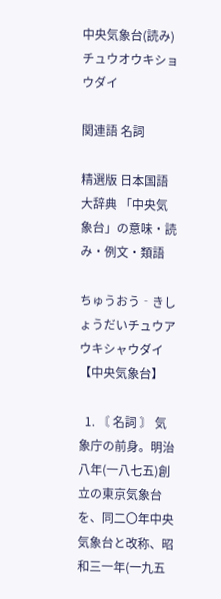中央気象台(読み)チュウオウキショウダイ

関連語 名詞

精選版 日本国語大辞典 「中央気象台」の意味・読み・例文・類語

ちゅうおう‐きしょうだいチュウアウキシャウダイ【中央気象台】

  1. 〘 名詞 〙 気象庁の前身。明治八年(一八七五)創立の東京気象台を、同二〇年中央気象台と改称、昭和三一年(一九五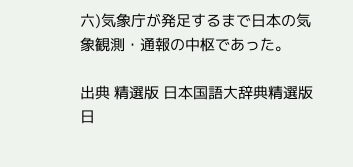六)気象庁が発足するまで日本の気象観測・通報の中枢であった。

出典 精選版 日本国語大辞典精選版 日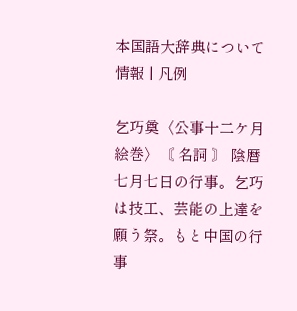本国語大辞典について 情報 | 凡例

乞巧奠〈公事十二ケ月絵巻〉〘 名詞 〙 陰暦七月七日の行事。乞巧は技工、芸能の上達を願う祭。もと中国の行事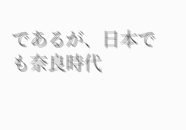であるが、日本でも奈良時代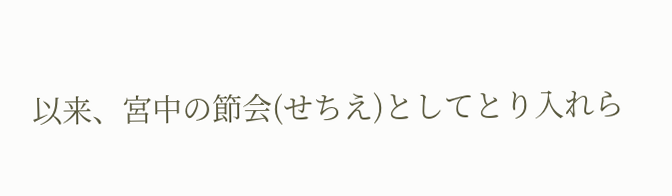以来、宮中の節会(せちえ)としてとり入れら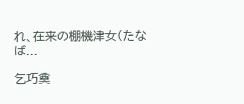れ、在来の棚機津女(たなば...

乞巧奠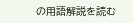の用語解説を読む